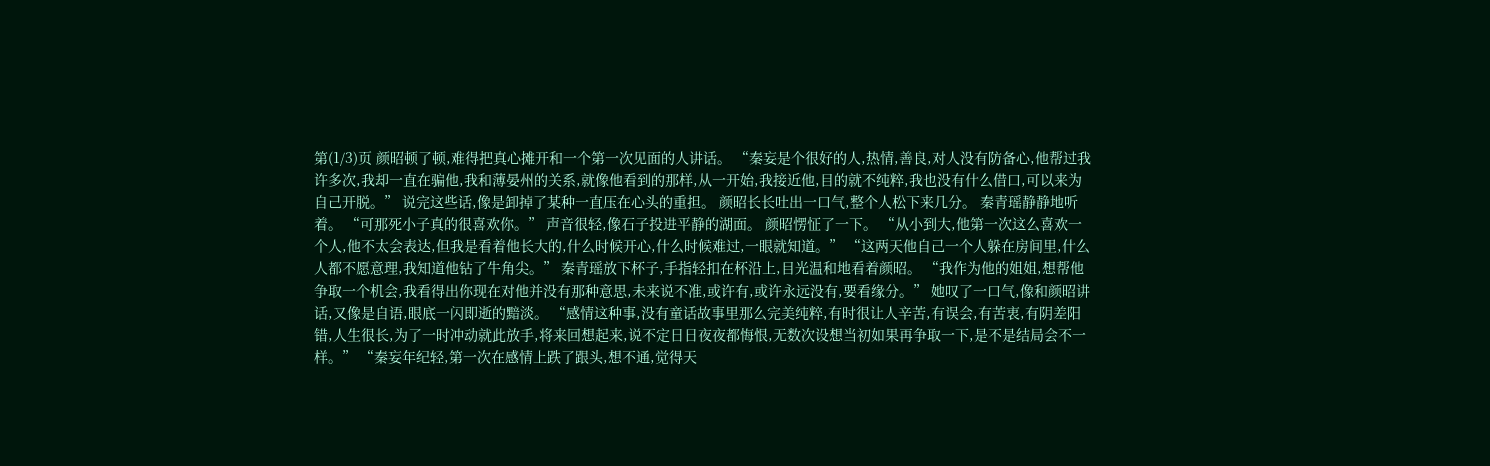第(1/3)页 颜昭顿了顿,难得把真心摊开和一个第一次见面的人讲话。 “秦妄是个很好的人,热情,善良,对人没有防备心,他帮过我许多次,我却一直在骗他,我和薄晏州的关系,就像他看到的那样,从一开始,我接近他,目的就不纯粹,我也没有什么借口,可以来为自己开脱。” 说完这些话,像是卸掉了某种一直压在心头的重担。 颜昭长长吐出一口气,整个人松下来几分。 秦青瑶静静地听着。 “可那死小子真的很喜欢你。” 声音很轻,像石子投进平静的湖面。 颜昭愣怔了一下。 “从小到大,他第一次这么喜欢一个人,他不太会表达,但我是看着他长大的,什么时候开心,什么时候难过,一眼就知道。” “这两天他自己一个人躲在房间里,什么人都不愿意理,我知道他钻了牛角尖。” 秦青瑶放下杯子,手指轻扣在杯沿上,目光温和地看着颜昭。 “我作为他的姐姐,想帮他争取一个机会,我看得出你现在对他并没有那种意思,未来说不准,或许有,或许永远没有,要看缘分。” 她叹了一口气,像和颜昭讲话,又像是自语,眼底一闪即逝的黯淡。 “感情这种事,没有童话故事里那么完美纯粹,有时很让人辛苦,有误会,有苦衷,有阴差阳错,人生很长,为了一时冲动就此放手,将来回想起来,说不定日日夜夜都悔恨,无数次设想当初如果再争取一下,是不是结局会不一样。” “秦妄年纪轻,第一次在感情上跌了跟头,想不通,觉得天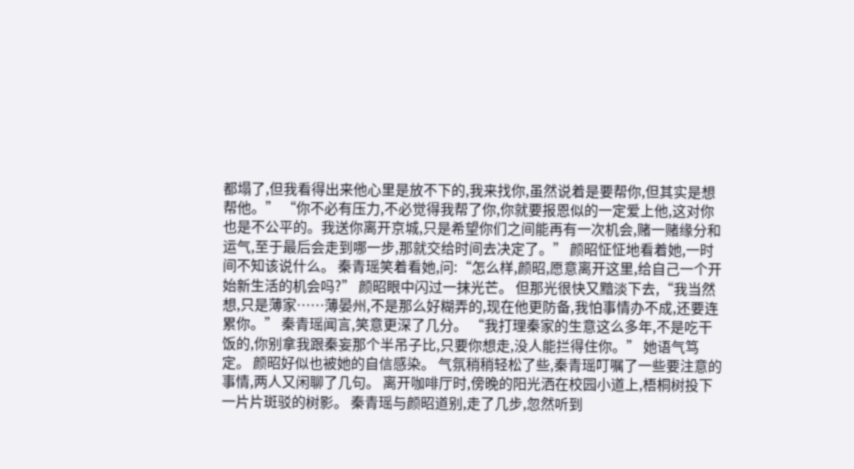都塌了,但我看得出来他心里是放不下的,我来找你,虽然说着是要帮你,但其实是想帮他。” “你不必有压力,不必觉得我帮了你,你就要报恩似的一定爱上他,这对你也是不公平的。我送你离开京城,只是希望你们之间能再有一次机会,赌一赌缘分和运气,至于最后会走到哪一步,那就交给时间去决定了。” 颜昭怔怔地看着她,一时间不知该说什么。 秦青瑶笑着看她,问:“怎么样,颜昭,愿意离开这里,给自己一个开始新生活的机会吗?” 颜昭眼中闪过一抹光芒。 但那光很快又黯淡下去,“我当然想,只是薄家……薄晏州,不是那么好糊弄的,现在他更防备,我怕事情办不成,还要连累你。” 秦青瑶闻言,笑意更深了几分。 “我打理秦家的生意这么多年,不是吃干饭的,你别拿我跟秦妄那个半吊子比,只要你想走,没人能拦得住你。” 她语气笃定。 颜昭好似也被她的自信感染。 气氛稍稍轻松了些,秦青瑶叮嘱了一些要注意的事情,两人又闲聊了几句。 离开咖啡厅时,傍晚的阳光洒在校园小道上,梧桐树投下一片片斑驳的树影。 秦青瑶与颜昭道别,走了几步,忽然听到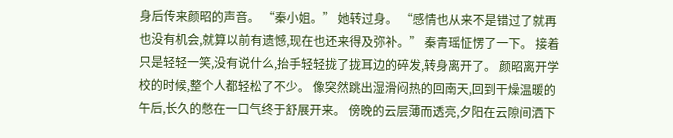身后传来颜昭的声音。 “秦小姐。” 她转过身。 “感情也从来不是错过了就再也没有机会,就算以前有遗憾,现在也还来得及弥补。” 秦青瑶怔愣了一下。 接着只是轻轻一笑,没有说什么,抬手轻轻拢了拢耳边的碎发,转身离开了。 颜昭离开学校的时候,整个人都轻松了不少。 像突然跳出湿滑闷热的回南天,回到干燥温暖的午后,长久的憋在一口气终于舒展开来。 傍晚的云层薄而透亮,夕阳在云隙间洒下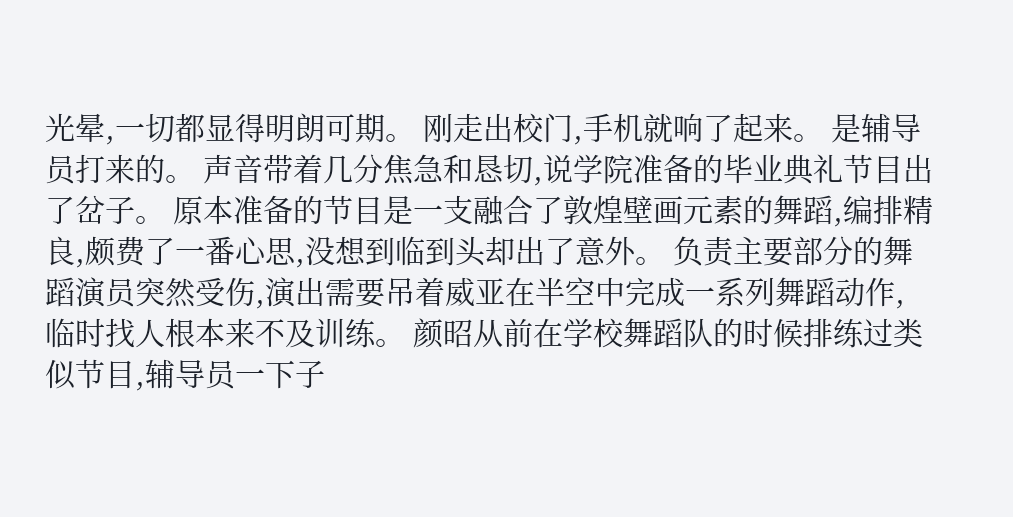光晕,一切都显得明朗可期。 刚走出校门,手机就响了起来。 是辅导员打来的。 声音带着几分焦急和恳切,说学院准备的毕业典礼节目出了岔子。 原本准备的节目是一支融合了敦煌壁画元素的舞蹈,编排精良,颇费了一番心思,没想到临到头却出了意外。 负责主要部分的舞蹈演员突然受伤,演出需要吊着威亚在半空中完成一系列舞蹈动作,临时找人根本来不及训练。 颜昭从前在学校舞蹈队的时候排练过类似节目,辅导员一下子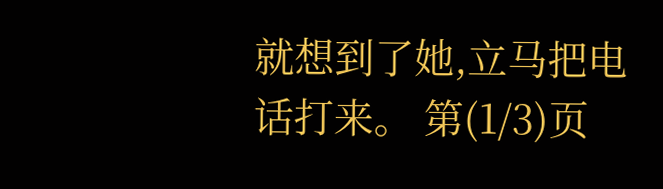就想到了她,立马把电话打来。 第(1/3)页